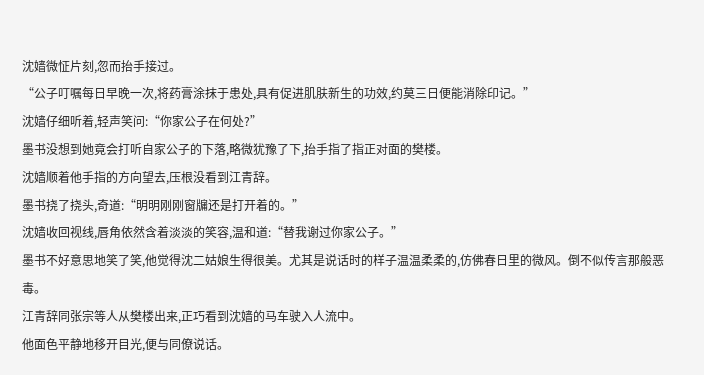沈嫱微怔片刻,忽而抬手接过。
“公子叮嘱每日早晚一次,将药膏涂抹于患处,具有促进肌肤新生的功效,约莫三日便能消除印记。”
沈嫱仔细听着,轻声笑问:“你家公子在何处?”
墨书没想到她竟会打听自家公子的下落,略微犹豫了下,抬手指了指正对面的樊楼。
沈嫱顺着他手指的方向望去,压根没看到江青辞。
墨书挠了挠头,奇道:“明明刚刚窗牖还是打开着的。”
沈嫱收回视线,唇角依然含着淡淡的笑容,温和道:“替我谢过你家公子。”
墨书不好意思地笑了笑,他觉得沈二姑娘生得很美。尤其是说话时的样子温温柔柔的,仿佛春日里的微风。倒不似传言那般恶毒。
江青辞同张宗等人从樊楼出来,正巧看到沈嫱的马车驶入人流中。
他面色平静地移开目光,便与同僚说话。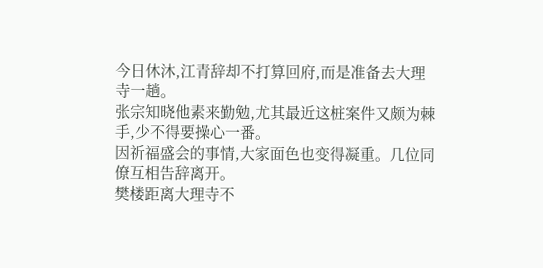今日休沐,江青辞却不打算回府,而是准备去大理寺一趟。
张宗知晓他素来勤勉,尤其最近这桩案件又颇为棘手,少不得要操心一番。
因祈福盛会的事情,大家面色也变得凝重。几位同僚互相告辞离开。
樊楼距离大理寺不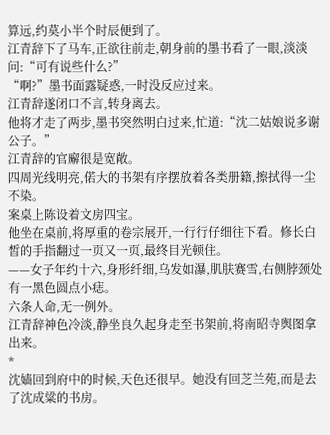算远,约莫小半个时辰便到了。
江青辞下了马车,正欲往前走,朝身前的墨书看了一眼,淡淡问:“可有说些什么?”
“啊?”墨书面露疑惑,一时没反应过来。
江青辞遂闭口不言,转身离去。
他将才走了两步,墨书突然明白过来,忙道:“沈二姑娘说多谢公子。”
江青辞的官廨很是宽敞。
四周光线明亮,偌大的书架有序摆放着各类册籍,擦拭得一尘不染。
案桌上陈设着文房四宝。
他坐在桌前,将厚重的卷宗展开,一行行仔细往下看。修长白皙的手指翻过一页又一页,最终目光顿住。
——女子年约十六,身形纤细,乌发如瀑,肌肤赛雪,右侧脖颈处有一黑色圆点小痣。
六条人命,无一例外。
江青辞神色冷淡,静坐良久起身走至书架前,将南昭寺舆图拿出来。
*
沈嫱回到府中的时候,天色还很早。她没有回芝兰苑,而是去了沈成粱的书房。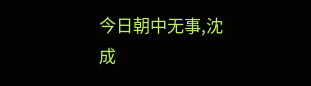今日朝中无事,沈成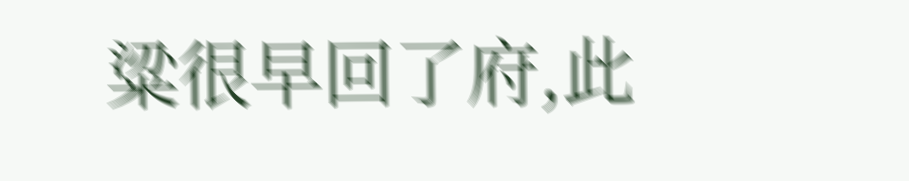粱很早回了府,此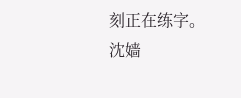刻正在练字。
沈嫱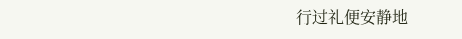行过礼便安静地